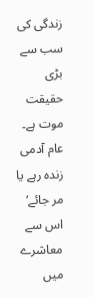زندگی کی سب سے بڑی حقیقت موت ہے۔ عام آدمی زندہ رہے یا مر جائے‘ اس سے معاشرے میں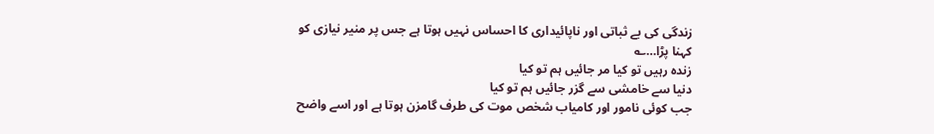زندگی کی بے ثباتی اور ناپائیداری کا احساس نہیں ہوتا ہے جس پر منیر نیازی کو کہنا پڑا…؎
زندہ رہیں تو کیا مر جائیں ہم تو کیا
دنیا سے خامشی سے گزر جائیں ہم تو کیا
جب کوئی نامور اور کامیاب شخص موت کی طرف گامزن ہوتا ہے اور اسے واضح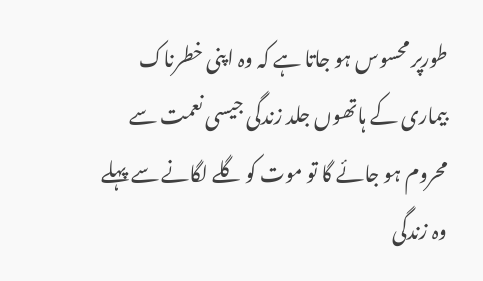طورپر محسوس ہو جاتا ہے کہ وہ اپنی خطرناک بیماری کے ہاتھوں جلد زندگی جیسی نعمت سے محروم ہو جائے گا تو موت کو گلے لگانے سے پہلے وہ زندگی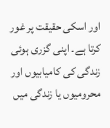اور اسکی حقیقت پر غور کرتا ہے۔ اپنی گزری ہوئی زندگی کی کامیابیوں اور محرومیوں یا زندگی میں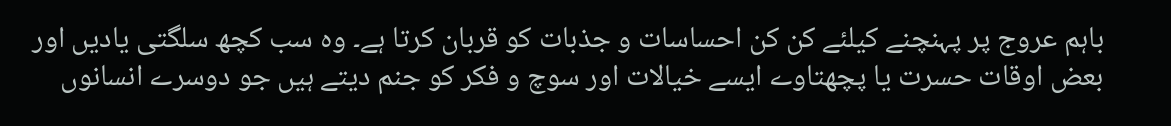باہم عروج پر پہنچنے کیلئے کن کن احساسات و جذبات کو قربان کرتا ہے۔ وہ سب کچھ سلگتی یادیں اور بعض اوقات حسرت یا پچھتاوے ایسے خیالات اور سوچ و فکر کو جنم دیتے ہیں جو دوسرے انسانوں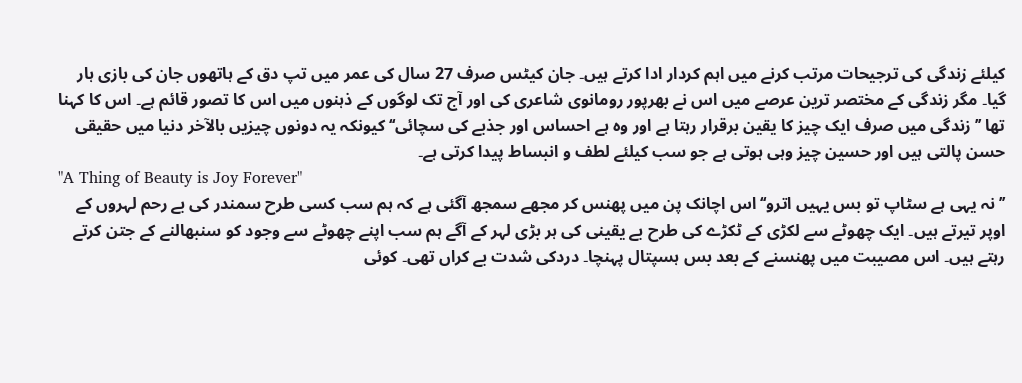کیلئے زندگی کی ترجیحات مرتب کرنے میں اہم کردار ادا کرتے ہیں۔ جان کیٹس صرف 27 سال کی عمر میں تپ دق کے ہاتھوں جان کی بازی ہار گیا۔ مگر زندگی کے مختصر ترین عرصے میں اس نے بھرپور رومانوی شاعری کی اور آج تک لوگوں کے ذہنوں میں اس کا تصور قائم ہے۔ اس کا کہنا تھا ’’زندگی میں صرف ایک چیز کا یقین برقرار رہتا ہے اور وہ ہے احساس اور جذبے کی سچائی‘‘ کیونکہ یہ دونوں چیزیں بالآخر دنیا میں حقیقی حسن پالتی ہیں اور حسین چیز وہی ہوتی ہے جو سب کیلئے لطف و انبساط پیدا کرتی ہے۔
"A Thing of Beauty is Joy Forever"
’’نہ یہی ہے سٹاپ تو بس یہیں اترو‘‘ اس اچانک پن میں پھنس کر مجھے سمجھ آگئی ہے کہ ہم سب کسی طرح سمندر کی بے رحم لہروں کے اوپر تیرتے ہیں۔ ایک چھوٹے سے لکڑی کے ٹکڑے کی طرح بے یقینی کی ہر بڑی لہر کے آگے ہم سب اپنے چھوٹے سے وجود کو سنبھالنے کے جتن کرتے رہتے ہیں۔ اس مصیبت میں پھنسنے کے بعد بس ہسپتال پہنچا۔ دردکی شدت بے کراں تھی۔ کوئی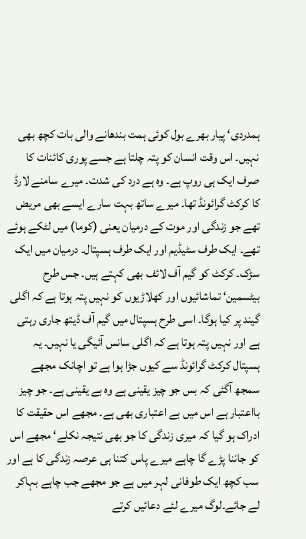ہمدردی‘ پیار بھرے بول کوئی ہمت بندھانے والی بات کچھ بھی نہیں۔ اس وقت انسان کو پتہ چلتا ہے جسے پوری کائنات کا صرف ایک ہی روپ ہے۔ وہ ہے درد کی شدت۔ میرے سامنے لارڈ کا کرکٹ گرائونڈ تھا۔ میرے ساتھ بہت سارے ایسے بھی مریض تھے جو زندگی اور موت کے درمیان یعنی (کوما) میں لٹکے ہوئے تھے۔ ایک طرف سٹیڈیم اور ایک طرف ہسپتال۔ درمیان میں ایک سڑک۔ کرکٹ کو گیم آف لائف بھی کہتے ہیں۔ جس طرح بیٹسمین‘ تماشائیوں اور کھلاڑیوں کو نہیں پتہ ہوتا ہے کہ اگلی گیند پر کیا ہوگا۔ اسی طرح ہسپتال میں گیم آف ڈیتھ جاری رہتی ہے اور نہیں پتہ ہوتا ہے کہ اگلی سانس آئیگی یا نہیں۔ یہ ہسپتال کرکٹ گرائونڈ سے کیوں جڑا ہوا ہے تو اچانک مجھے سمجھ آگئی کہ بس جو چیز یقینی ہے وہ بے یقینی ہے۔ جو چیز بااعتبار ہے اس میں بے اعتباری بھی ہے۔ مجھے اس حقیقت کا ادراک ہو گیا کہ میری زندگی کا جو بھی نتیجہ نکلے‘ مجھے اس کو جاننا پڑے گا چاہے میرے پاس کتنا ہی عرصہ زندگی کا ہے اور سب کچھ ایک طوفانی لہر میں ہے جو مجھے جب چاہے بہاکر لے جائے۔لوگ میرے لئے دعائیں کرتے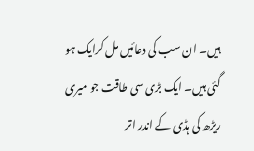ہیں۔ ان سب کی دعائیں مل کرایک ہو گئی ہیں۔ ایک بڑی سی طاقت جو میری ریڑھ کی ہڈی کے اندر اتر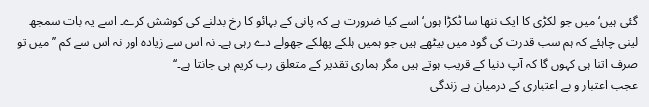گئی ہیں‘ میں جو لکڑی کا ایک ننھا سا ٹکڑا ہوں‘ اسے کیا ضرورت ہے کہ پانی کے بہائو کا رخ بدلنے کی کوشش کرے۔ اسے یہ بات سمجھ لینی چاہئے کہ ہم سب قدرت کی گود میں بیٹھے ہیں جو ہمیں ہلکے پھلکے جھولے دے رہی ہے۔ نہ اس سے زیادہ اور نہ اس سے کم ’’میں تو صرف اتنا ہی کہوں گا کہ آپ دنیا کے قریب ہوتے ہیں مگر ہماری تقدیر کے متعلق رب کریم ہی جانتا ہے۔‘‘
عجب اعتبار و بے اعتباری کے درمیان ہے زندگی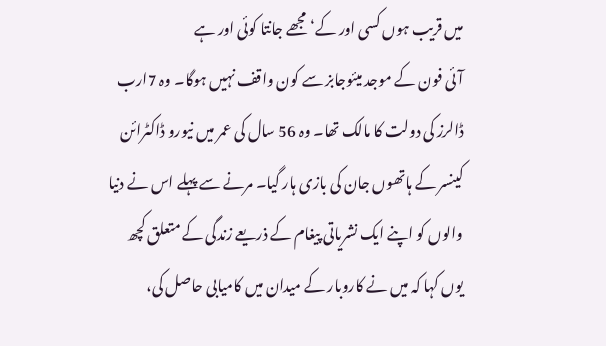میں قریب ہوں کسی اور کے‘ مجھے جانتا کوئی اور ہے
آئی فون کے موجد میئوجابز سے کون واقف نہیں ہوگا۔ وہ 7ارب ڈالرز کی دولت کا مالک تھا۔ وہ 56 سال کی عمر میں نیورو ڈاکٹرائن کینسر کے ہاتھوں جان کی بازی ہار گیا۔ مرنے سے پہلے اس نے دنیا والوں کو اپنے ایک نشریاتی پیغام کے ذریعے زندگی کے متعلق کچھ یوں کہا کہ میں نے کاروبار کے میدان میں کامیابی حاصل کی،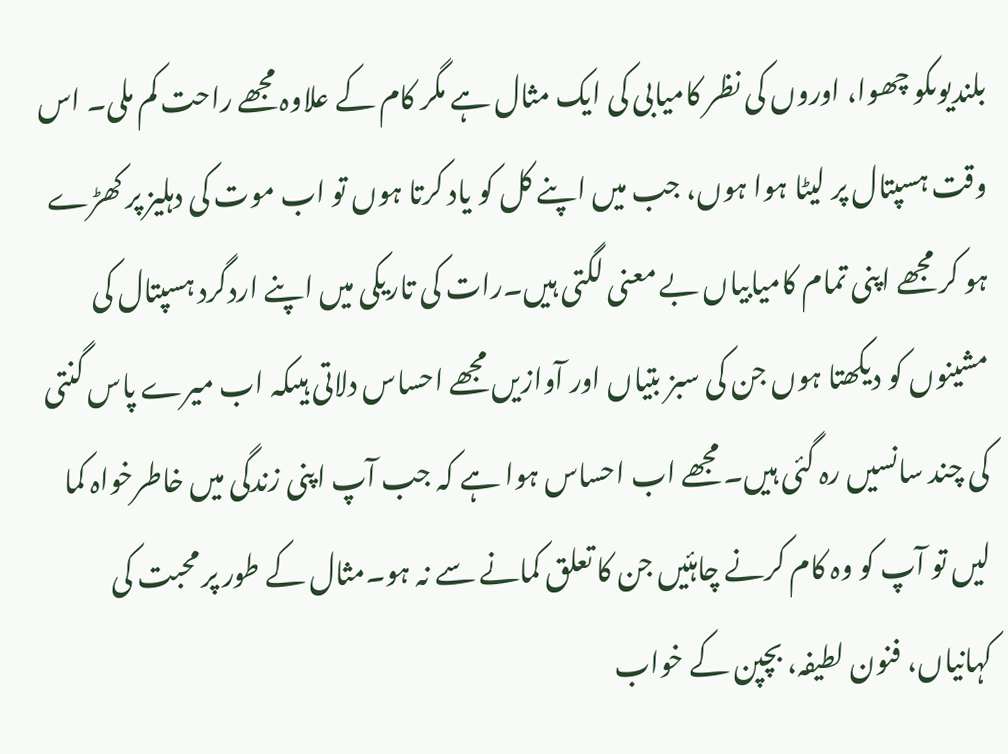بلندیوںکو چھوا، اوروں کی نظر کامیابی کی ایک مثال ہے مگر کام کے علاوہ مجھے راحت کم ملی۔ اس وقت ہسپتال پر لیٹا ہوا ہوں، جب میں اپنے کل کو یاد کرتا ہوں تو اب موت کی دہلیز پر کھڑے ہو کر مجھے اپنی تمام کامیابیاں بے معنی لگتی ہیں۔رات کی تاریکی میں اپنے اردگرد ہسپتال کی مشینوں کو دیکھتا ہوں جن کی سبز بتیاں اور آوازیں مجھے احساس دلاتی ہیںکہ اب میرے پاس گنتی کی چند سانسیں رہ گئی ہیں۔ مجھے اب احساس ہوا ہے کہ جب آپ اپنی زندگی میں خاطرخواہ کما لیں تو آپ کو وہ کام کرنے چاہئیں جن کا تعلق کمانے سے نہ ہو۔مثال کے طور پر محبت کی کہانیاں، فنون لطیفہ، بچپن کے خواب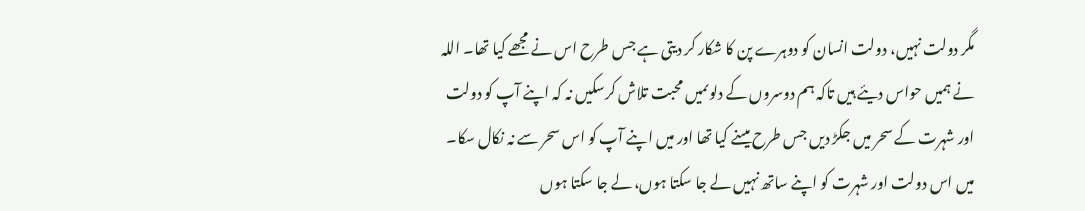مگر دولت نہیں، دولت انسان کو دوہرے پن کا شکار کر دیتی ہے جس طرح اس نے مجھے کیا تھا۔ اللہ نے ہمیں حواس دیئے ہیں تاکہ ہم دوسروں کے دلوںمیں محبت تلاش کرسکیں نہ کہ اپنے آپ کو دولت اور شہرت کے سحر میں جکڑ دیں جس طرح میںنے کیا تھا اور میں اپنے آپ کو اس سحر سے نہ نکال سکا۔ میں اس دولت اور شہرت کو اپنے ساتھ نہیں لے جا سکتا ہوں، لے جا سکتا ہوں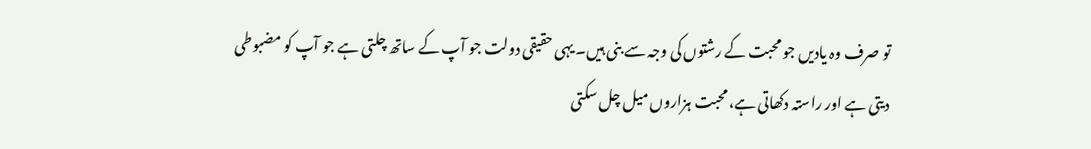تو صرف وہ یادیں جو محبت کے رشتوں کی وجہ سے بنی ہیں۔ یہی حقیقی دولت جو آپ کے ساتھ چلتی ہے جو آپ کو مضبوطی دیتی ہے اور راستہ دکھاتی ہے، محبت ہزاروں میل چل سکتی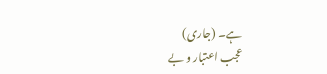ہے۔ (جاری)
عجب اعتبار و بے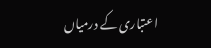اعتباری کے درمیاں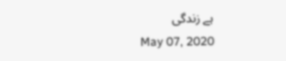ہے زندگی
May 07, 2020